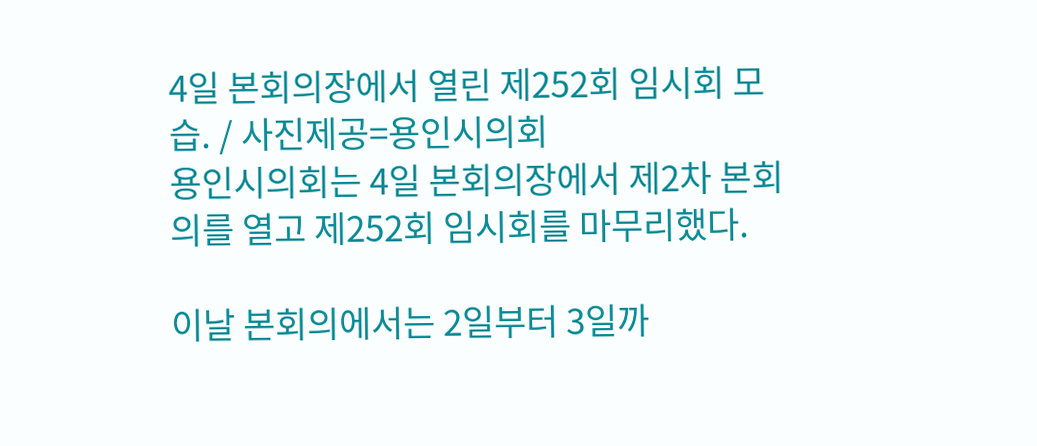4일 본회의장에서 열린 제252회 임시회 모습. / 사진제공=용인시의회
용인시의회는 4일 본회의장에서 제2차 본회의를 열고 제252회 임시회를 마무리했다.

이날 본회의에서는 2일부터 3일까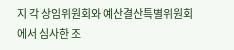지 각 상임위원회와 예산결산특별위원회에서 심사한 조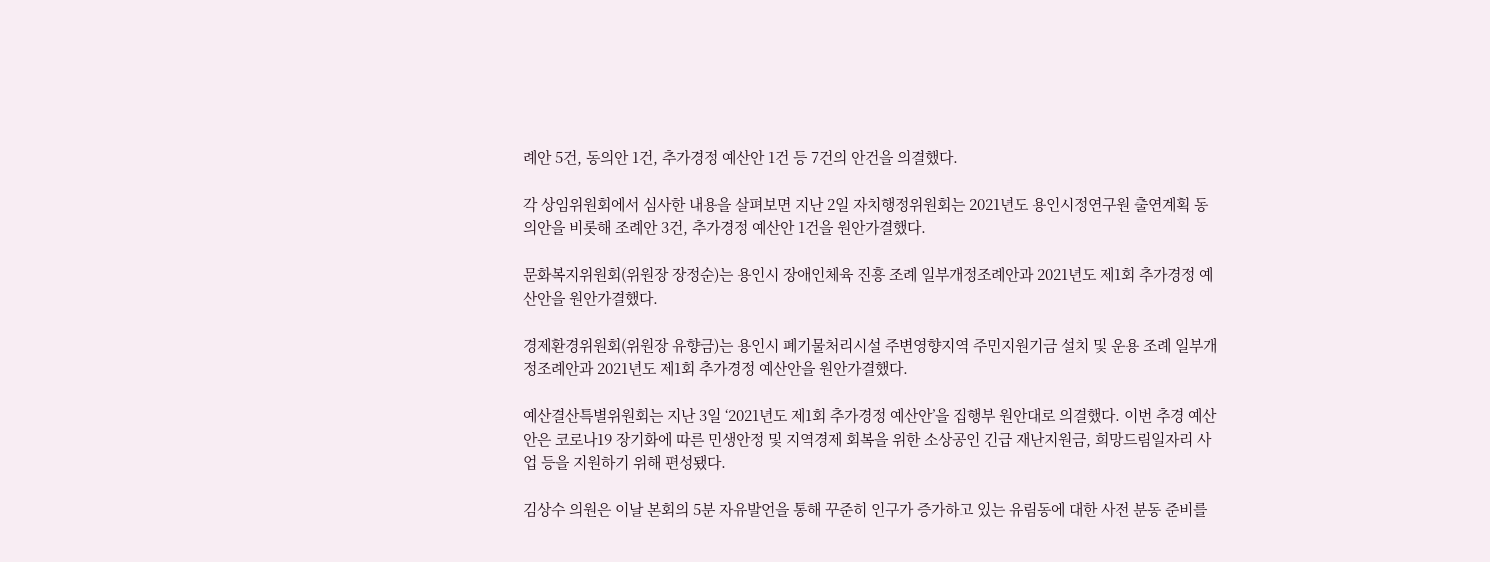례안 5건, 동의안 1건, 추가경정 예산안 1건 등 7건의 안건을 의결했다.

각 상임위원회에서 심사한 내용을 살펴보면 지난 2일 자치행정위원회는 2021년도 용인시정연구원 출연계획 동의안을 비롯해 조례안 3건, 추가경정 예산안 1건을 원안가결했다.

문화복지위원회(위원장 장정순)는 용인시 장애인체육 진흥 조례 일부개정조례안과 2021년도 제1회 추가경정 예산안을 원안가결했다.

경제환경위원회(위원장 유향금)는 용인시 폐기물처리시설 주변영향지역 주민지원기금 설치 및 운용 조례 일부개정조례안과 2021년도 제1회 추가경정 예산안을 원안가결했다.

예산결산특별위원회는 지난 3일 ‘2021년도 제1회 추가경정 예산안’을 집행부 원안대로 의결했다. 이번 추경 예산안은 코로나19 장기화에 따른 민생안정 및 지역경제 회복을 위한 소상공인 긴급 재난지원금, 희망드림일자리 사업 등을 지원하기 위해 편성됐다.

김상수 의원은 이날 본회의 5분 자유발언을 통해 꾸준히 인구가 증가하고 있는 유림동에 대한 사전 분동 준비를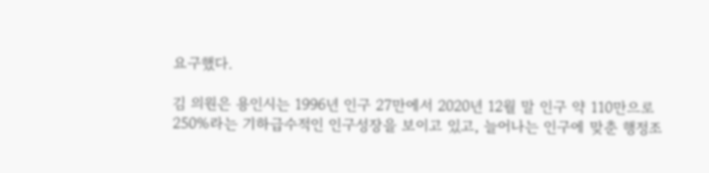요구했다.

김 의원은 용인시는 1996년 인구 27만에서 2020년 12월 말 인구 약 110만으로 250%라는 기하급수적인 인구성장을 보이고 있고, 늘어나는 인구에 맞춘 행정조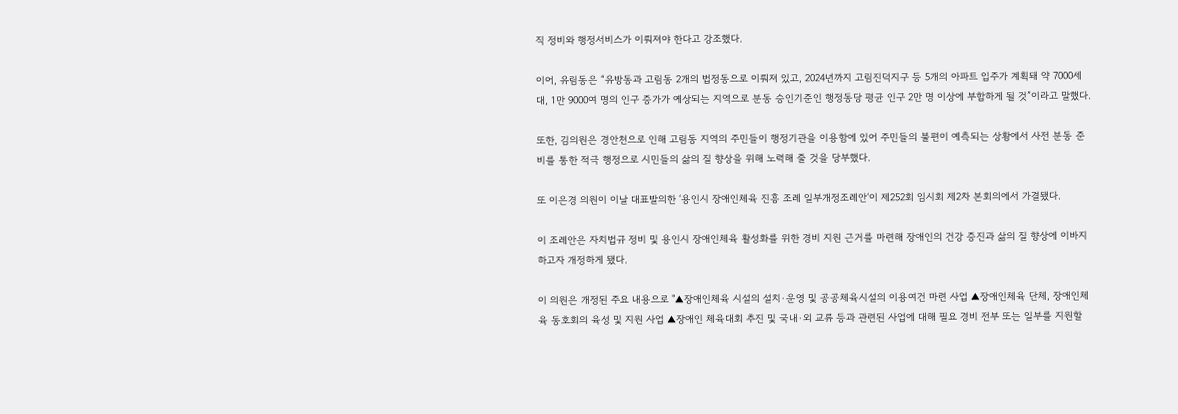직 정비와 행정서비스가 이뤄져야 한다고 강조했다.

이어, 유림동은 “유방동과 고림동 2개의 법정동으로 이뤄져 있고, 2024년까지 고림진덕지구 등 5개의 아파트 입주가 계획돼 약 7000세대, 1만 9000여 명의 인구 증가가 예상되는 지역으로 분동 승인기준인 행정동당 평균 인구 2만 명 이상에 부합하게 될 것”이라고 말했다.

또한, 김의원은 경안천으로 인해 고림동 지역의 주민들이 행정기관을 이용함에 있어 주민들의 불편이 예측되는 상황에서 사전 분동 준비를 통한 적극 행정으로 시민들의 삶의 질 향상을 위해 노력해 줄 것을 당부했다.

또 이은경 의원이 이날 대표발의한 ‘용인시 장애인체육 진흥 조례 일부개정조례안‘이 제252회 임시회 제2차 본회의에서 가결됐다.

이 조례안은 자치법규 정비 및 용인시 장애인체육 활성화를 위한 경비 지원 근거를 마련해 장애인의 건강 증진과 삶의 질 향상에 이바지하고자 개정하게 됐다.

이 의원은 개정된 주요 내용으로 "▲장애인체육 시설의 설치·운영 및 공공체육시설의 이용여건 마련 사업 ▲장애인체육 단체, 장애인체육 동호회의 육성 및 지원 사업 ▲장애인 체육대회 추진 및 국내·외 교류 등과 관련된 사업에 대해 필요 경비 전부 또는 일부를 지원할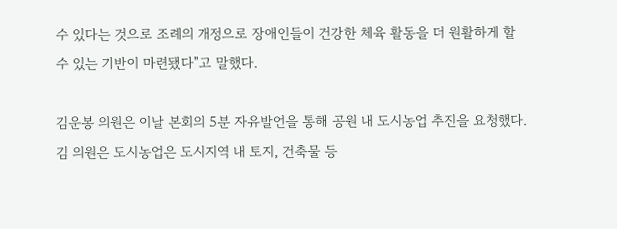수 있다는 것으로 조례의 개정으로 장애인들이 건강한 체육 활동을 더 원활하게 할 수 있는 기반이 마련됐다"고 말했다.

김운봉 의원은 이날 본회의 5분 자유발언을 통해 공원 내 도시농업 추진을 요청했다. 김 의원은 도시농업은 도시지역 내 토지, 건축물 등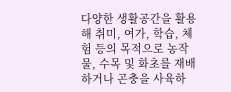다양한 생활공간을 활용해 취미, 여가, 학습, 체험 등의 목적으로 농작물, 수목 및 화초를 재배하거나 곤충을 사육하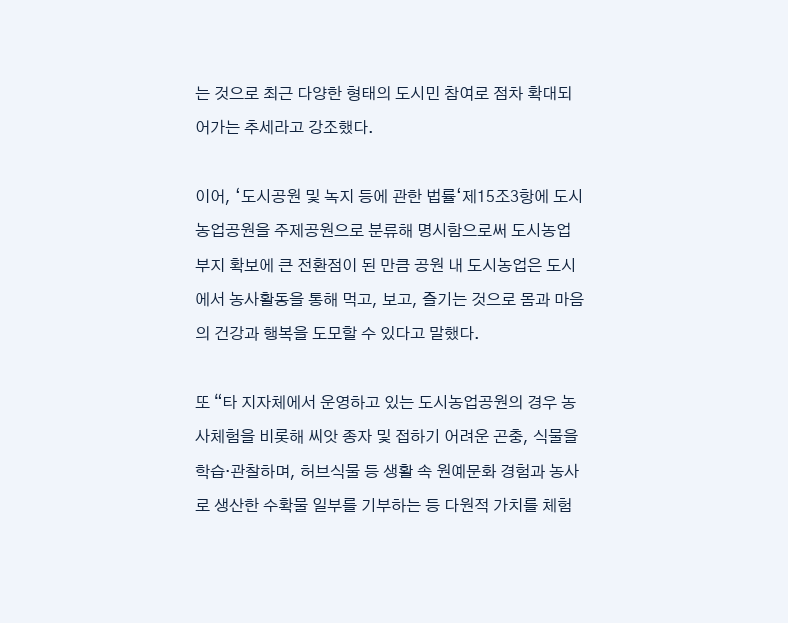는 것으로 최근 다양한 형태의 도시민 참여로 점차 확대되어가는 추세라고 강조했다.

이어, ‘도시공원 및 녹지 등에 관한 법률‘제15조3항에 도시농업공원을 주제공원으로 분류해 명시함으로써 도시농업 부지 확보에 큰 전환점이 된 만큼 공원 내 도시농업은 도시에서 농사활동을 통해 먹고, 보고, 즐기는 것으로 몸과 마음의 건강과 행복을 도모할 수 있다고 말했다.

또 “타 지자체에서 운영하고 있는 도시농업공원의 경우 농사체험을 비롯해 씨앗 종자 및 접하기 어려운 곤충, 식물을 학습·관찰하며, 허브식물 등 생활 속 원예문화 경험과 농사로 생산한 수확물 일부를 기부하는 등 다원적 가치를 체험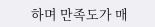하며 만족도가 매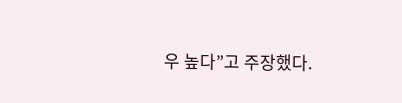우 높다”고 주장했다.